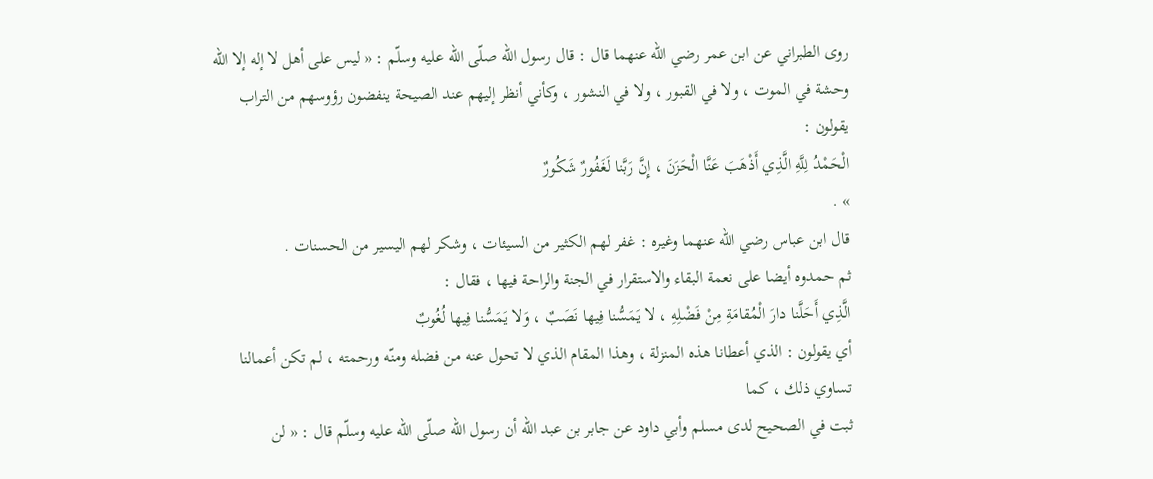روى الطبراني عن ابن عمر رضي اللّه عنهما قال : قال رسول اللّه صلّى اللّه عليه وسلّم : « ليس على أهل لا إله إلا اللّه وحشة في الموت ، ولا في القبور ، ولا في النشور ، وكأني أنظر إليهم عند الصيحة ينفضون رؤوسهم من التراب يقولون :
الْحَمْدُ لِلَّهِ الَّذِي أَذْهَبَ عَنَّا الْحَزَنَ ، إِنَّ رَبَّنا لَغَفُورٌ شَكُورٌ
» .
قال ابن عباس رضي اللّه عنهما وغيره : غفر لهم الكثير من السيئات ، وشكر لهم اليسير من الحسنات .
ثم حمدوه أيضا على نعمة البقاء والاستقرار في الجنة والراحة فيها ، فقال :
الَّذِي أَحَلَّنا دارَ الْمُقامَةِ مِنْ فَضْلِهِ ، لا يَمَسُّنا فِيها نَصَبٌ ، وَلا يَمَسُّنا فِيها لُغُوبٌ
أي يقولون : الذي أعطانا هذه المنزلة ، وهذا المقام الذي لا تحول عنه من فضله ومنّه ورحمته ، لم تكن أعمالنا تساوي ذلك ، كما
ثبت في الصحيح لدى مسلم وأبي داود عن جابر بن عبد اللّه أن رسول اللّه صلّى اللّه عليه وسلّم قال : « لن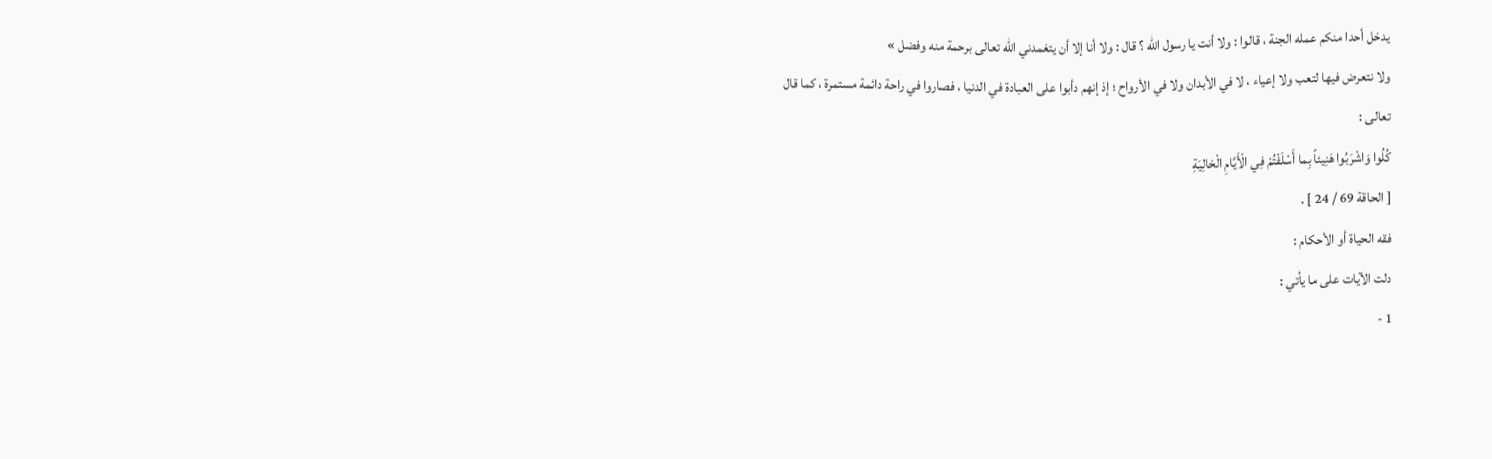يدخل أحدا منكم عمله الجنة ، قالوا : ولا أنت يا رسول اللّه ؟ قال : ولا أنا إلا أن يتغمدني اللّه تعالى برحمة منه وفضل »
ولا نتعرض فيها لتعب ولا إعياء ، لا في الأبدان ولا في الأرواح ؛ إذ إنهم دأبوا على العبادة في الدنيا ، فصاروا في راحة دائمة مستمرة ، كما قال تعالى :
كُلُوا وَاشْرَبُوا هَنِيئاً بِما أَسْلَفْتُمْ فِي الْأَيَّامِ الْخالِيَةِ
[ الحاقة 69 / 24 ] .
فقه الحياة أو الأحكام :
دلت الآيات على ما يأتي :
1 -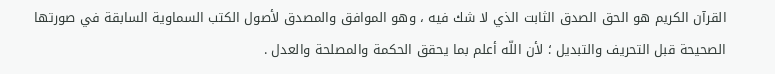القرآن الكريم هو الحق الصدق الثابت الذي لا شك فيه ، وهو الموافق والمصدق لأصول الكتب السماوية السابقة في صورتها الصحيحة قبل التحريف والتبديل ؛ لأن اللّه أعلم بما يحقق الحكمة والمصلحة والعدل .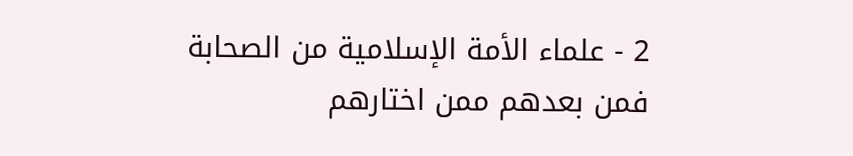2 - علماء الأمة الإسلامية من الصحابة فمن بعدهم ممن اختارهم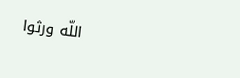اللّه ورثوا